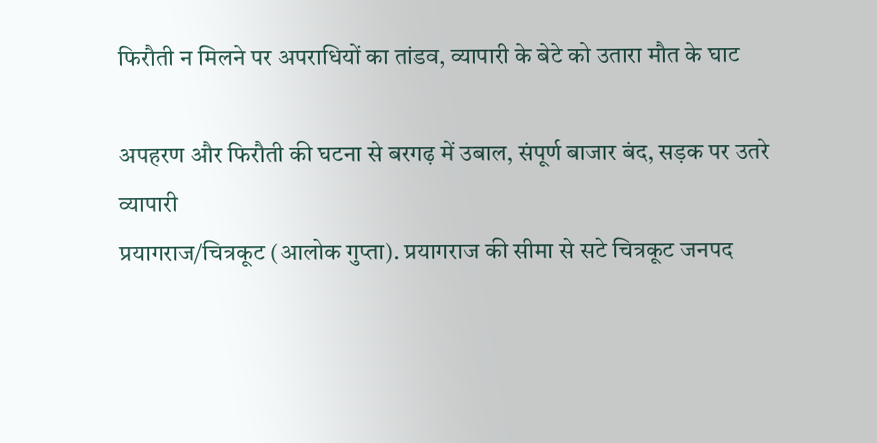फिरौती न मिलने पर अपराधियों का तांडव, व्यापारी के बेटे को उतारा मौत के घाट

अपहरण और फिरौती की घटना से बरगढ़ में उबाल, संपूर्ण बाजार बंद, सड़क पर उतरे व्यापारी
प्रयागराज/चित्रकूट (आलोक गुप्ता). प्रयागराज की सीमा से सटे चित्रकूट जनपद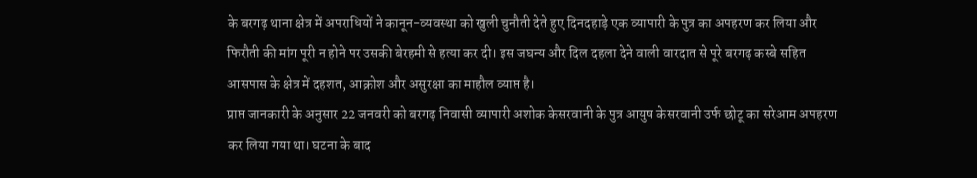के बरगढ़ थाना क्षेत्र में अपराधियों ने कानून-व्यवस्था को खुली चुनौती देते हुए दिनदहाड़े एक व्यापारी के पुत्र का अपहरण कर लिया और फिरौती की मांग पूरी न होने पर उसकी बेरहमी से हत्या कर दी। इस जघन्य और दिल दहला देने वाली वारदात से पूरे बरगढ़ कस्बे सहित आसपास के क्षेत्र में दहशत, आक्रोश और असुरक्षा का माहौल व्याप्त है।
प्राप्त जानकारी के अनुसार 22 जनवरी को बरगढ़ निवासी व्यापारी अशोक केसरवानी के पुत्र आयुष केसरवानी उर्फ छोटू का सरेआम अपहरण कर लिया गया था। घटना के बाद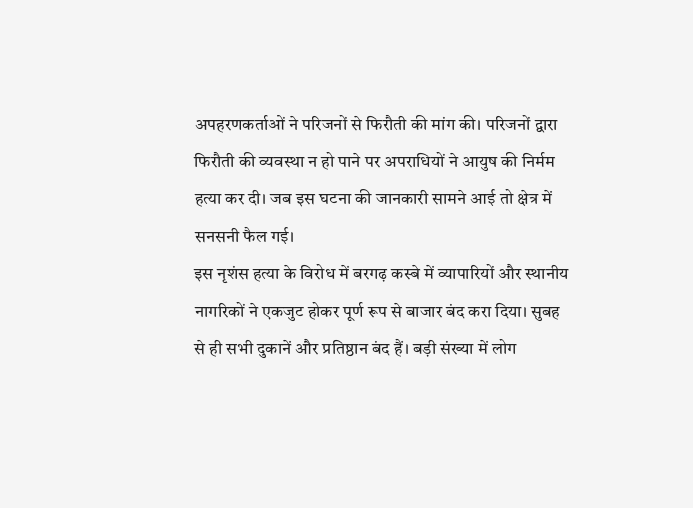अपहरणकर्ताओं ने परिजनों से फिरौती की मांग की। परिजनों द्वारा फिरौती की व्यवस्था न हो पाने पर अपराधियों ने आयुष की निर्मम हत्या कर दी। जब इस घटना की जानकारी सामने आई तो क्षेत्र में सनसनी फैल गई।
इस नृशंस हत्या के विरोध में बरगढ़ कस्बे में व्यापारियों और स्थानीय नागरिकों ने एकजुट होकर पूर्ण रूप से बाजार बंद करा दिया। सुबह से ही सभी दुकानें और प्रतिष्ठान बंद हैं। बड़ी संख्या में लोग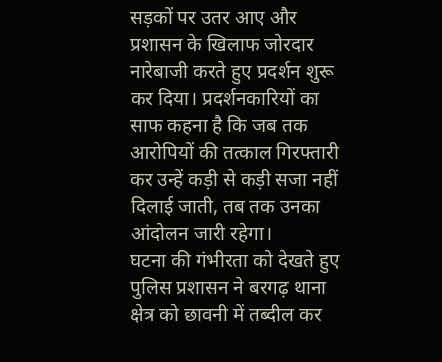सड़कों पर उतर आए और प्रशासन के खिलाफ जोरदार नारेबाजी करते हुए प्रदर्शन शुरू कर दिया। प्रदर्शनकारियों का साफ कहना है कि जब तक आरोपियों की तत्काल गिरफ्तारी कर उन्हें कड़ी से कड़ी सजा नहीं दिलाई जाती, तब तक उनका आंदोलन जारी रहेगा।
घटना की गंभीरता को देखते हुए पुलिस प्रशासन ने बरगढ़ थाना क्षेत्र को छावनी में तब्दील कर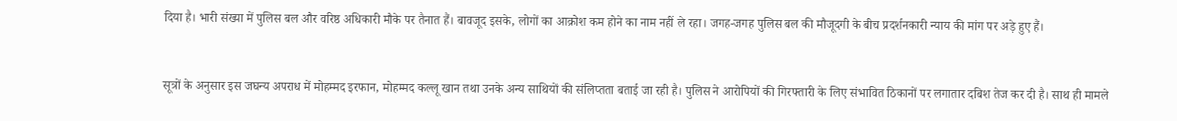दिया है। भारी संख्या में पुलिस बल और वरिष्ठ अधिकारी मौके पर तैनात हैं। बावजूद इसके, लोगों का आक्रोश कम होने का नाम नहीं ले रहा। जगह-जगह पुलिस बल की मौजूदगी के बीच प्रदर्शनकारी न्याय की मांग पर अड़े हुए हैं।


सूत्रों के अनुसार इस जघन्य अपराध में मोहम्मद इरफान, मोहम्मद कल्लू खान तथा उनके अन्य साथियों की संलिप्तता बताई जा रही है। पुलिस ने आरोपियों की गिरफ्तारी के लिए संभावित ठिकानों पर लगातार दबिश तेज कर दी है। साथ ही मामले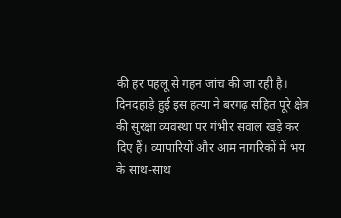की हर पहलू से गहन जांच की जा रही है।
दिनदहाड़े हुई इस हत्या ने बरगढ़ सहित पूरे क्षेत्र की सुरक्षा व्यवस्था पर गंभीर सवाल खड़े कर दिए हैं। व्यापारियों और आम नागरिकों में भय के साथ-साथ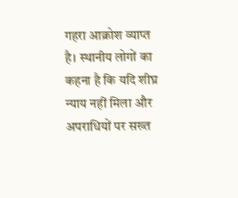गहरा आक्रोश व्याप्त है। स्थानीय लोगों का कहना है कि यदि शीघ्र न्याय नहीं मिला और अपराधियों पर सख्त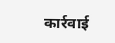कार्रवाई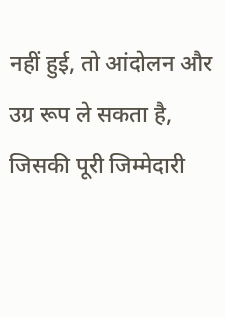नहीं हुई, तो आंदोलन और उग्र रूप ले सकता है, जिसकी पूरी जिम्मेदारी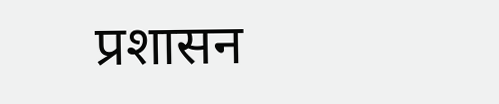प्रशासन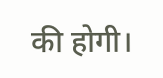की होगी।